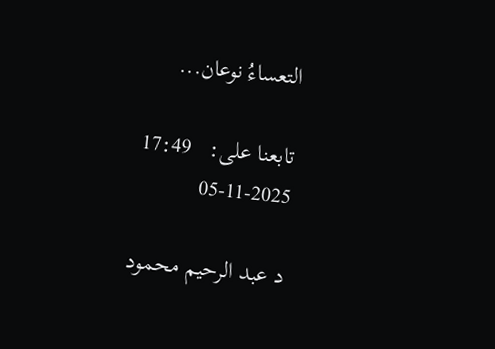التعساءُ نوعان...

تابعنا على:   17:49 2025-11-05

د عبد الرحيم محمود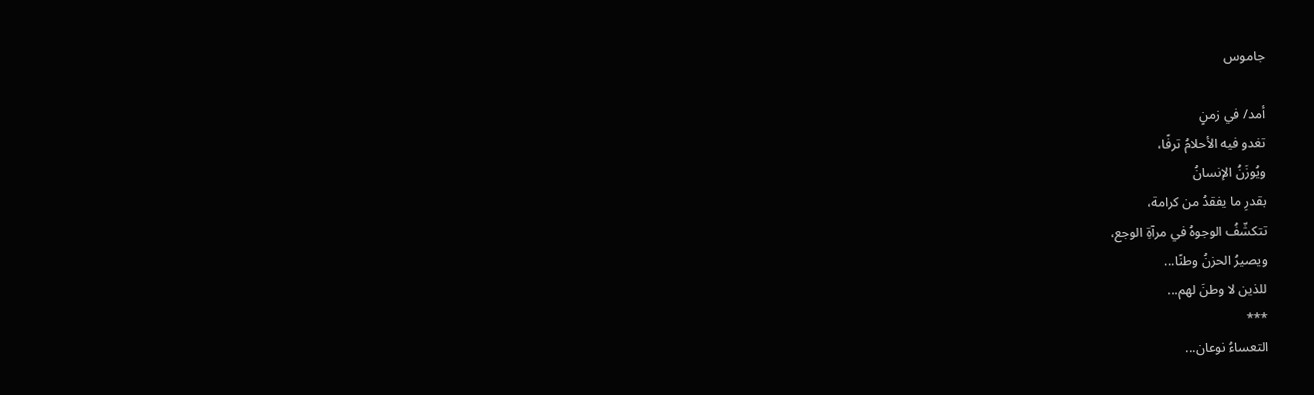جاموس

أمد/ في زمنٍ
تغدو فيه الأحلامُ ترفًا،
ويُوزَنُ الإنسانُ
بقدرِ ما يفقدُ من كرامة،
تتكشّفُ الوجوهُ في مرآةِ الوجع،
ويصيرُ الحزنُ وطنًا...
للذين لا وطنَ لهم...
***
التعساءُ نوعان...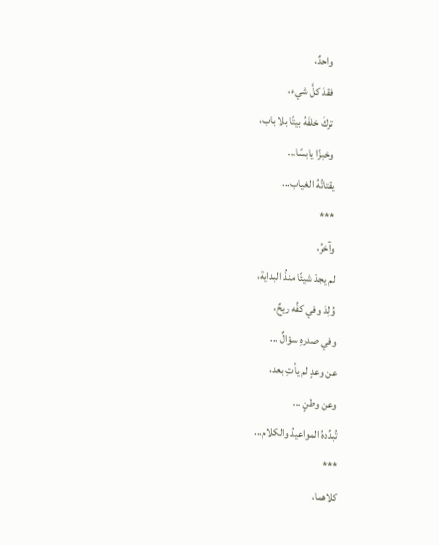واحدٌ،
فقدَ كلَّ شيء،
تركَ خلفَهُ بيتًا بلا باب،
وخبزًا يابسًا...
يقتاتُهُ الغياب...
***
وآخرُ،
لم يجدْ شيئًا منذُ البداية،
وُلِدَ وفي كفِّه ريحٌ،
وفي صدرهِ سؤالٌ ...
عن وعدٍ لم يأتِ بعد،
وعن وطنٍ ...
تُبدِّدهُ المواعيدُ والكلام...
***
كلاهما،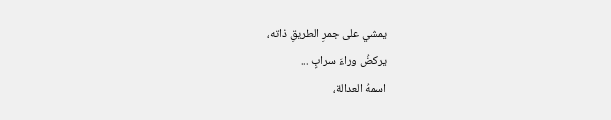يمشي على جمرِ الطريقِ ذاته،
يركضُ وراءَ سرابٍ ...
اسمهُ العدالة،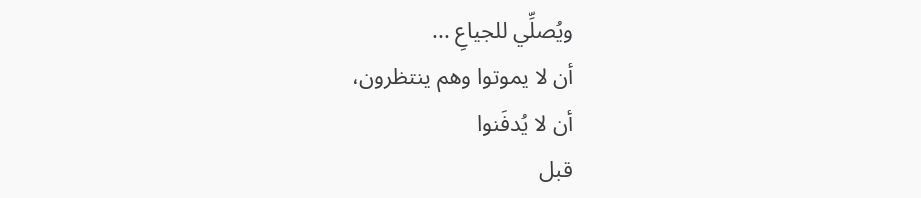ويُصلِّي للجياعِ ...
أن لا يموتوا وهم ينتظرون،
أن لا يُدفَنوا
قبل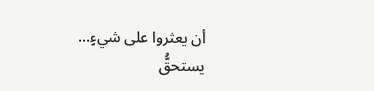أن يعثروا على شيءٍ...
يستحقُّ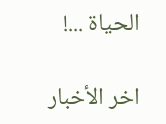الحياة ...!

اخر الأخبار